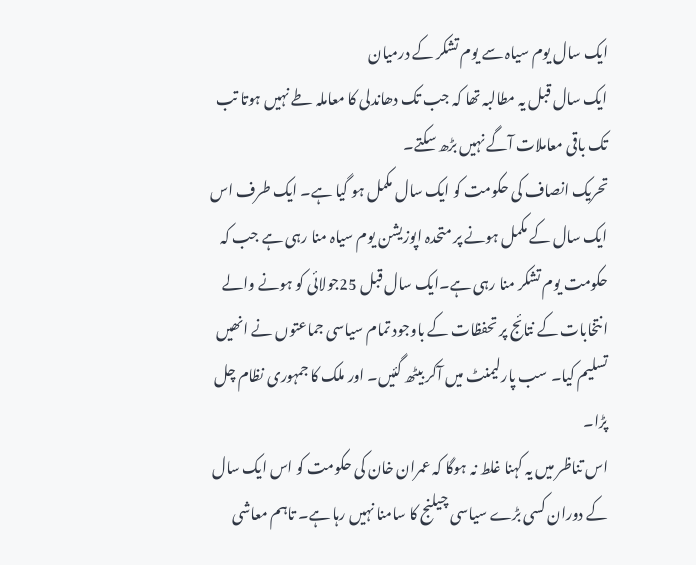ایک سال یوم سیاہ سے یوم تشکر کے درمیان
ایک سال قبل یہ مطالبہ تھا کہ جب تک دھاندلی کا معاملہ طے نہیں ہوتا تب تک باقی معاملات آگے نہیں بڑھ سکتے۔
تحریک انصاف کی حکومت کو ایک سال مکمل ہو گیا ہے۔ ایک طرف اس ایک سال کے مکمل ہونے پر متحدہ اپوزیشن یوم سیاہ منا رہی ہے جب کہ حکومت یوم تشکر منا رہی ہے۔ایک سال قبل 25جولائی کو ہونے والے انتخابات کے نتائج پر تحفظات کے باوجود تمام سیاسی جماعتوں نے انھیں تسلیم کیا۔ سب پارلیمنٹ میں آکر بیٹھ گئیں۔ اور ملک کا جمہوری نظام چل پڑا۔
اس تناظر میں یہ کہنا غلط نہ ہوگا کہ عمران خان کی حکومت کو اس ایک سال کے دوران کسی بڑے سیاسی چیلنج کا سامنا نہیں رہا ہے۔ تاہم معاشی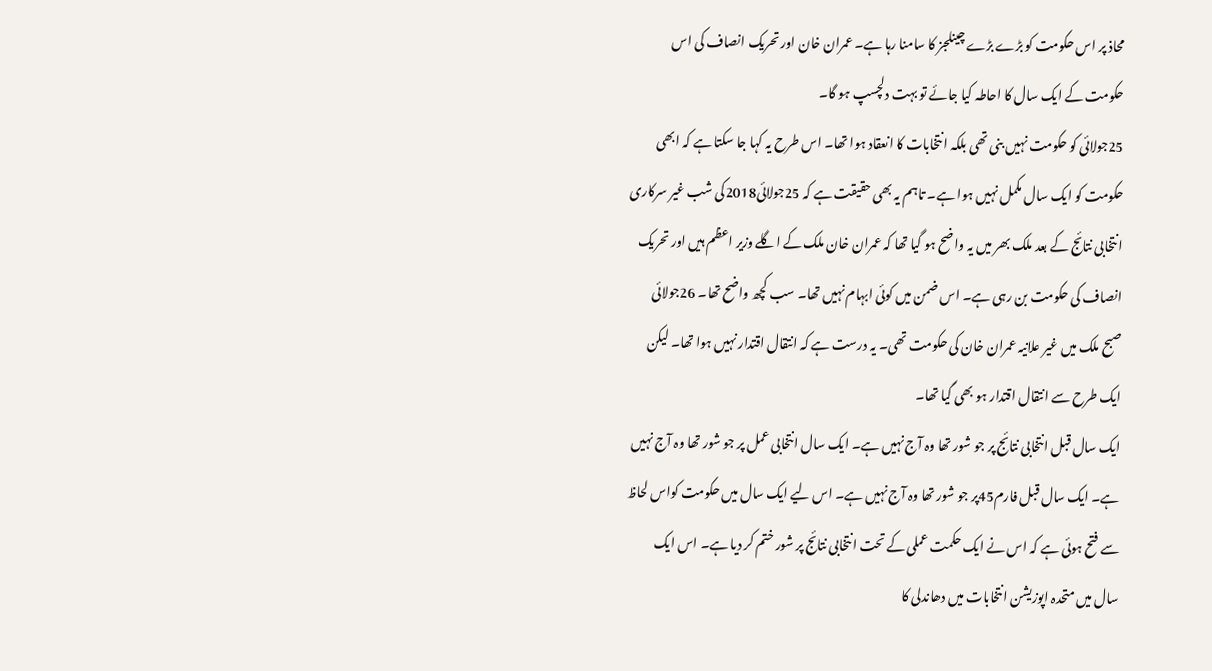محاذ پر اس حکومت کو بڑے بڑے چینلجز کا سامنا رہا ہے۔ عمران خان اور تحریک انصاف کی اس حکومت کے ایک سال کا احاطہ کیا جائے تو بہت دلچسپ ہو گا۔
25جولائی کو حکومت نہیں بنی تھی بلکہ انتخابات کا انعقاد ہوا تھا۔ اس طرح یہ کہا جا سکتا ہے کہ ابھی حکومت کو ایک سال مکمل نہیں ہوا ہے۔ تاہم یہ بھی حقیقت ہے کہ 25جولائی2018کی شب غیر سرکاری انتخابی نتائج کے بعد ملک بھر میں یہ واضح ہو گیا تھا کہ عمران خان ملک کے اگلے وزیر اعظم ہیں اور تحریک انصاف کی حکومت بن رہی ہے۔ اس ضمن میں کوئی ابہام نہیں تھا۔ سب کچھ واضح تھا۔ 26جولائی صبح ملک میں غیر علانیہ عمران خان کی حکومت تھی۔ یہ درست ہے کہ انتقال اقتدار نہیں ہوا تھا۔ لیکن ایک طرح سے انتقال اقتدار ہو بھی گیا تھا۔
ایک سال قبل انتخابی نتائج پر جو شور تھا وہ آج نہیں ہے۔ ایک سال انتخابی عمل پر جو شور تھا وہ آج نہیں ہے۔ ایک سال قبل فارم45پر جو شور تھا وہ آج نہیں ہے۔ اس لیے ایک سال میں حکومت کواس لحاظ سے فتح ہوئی ہے کہ اس نے ایک حکمت عملی کے تحت انتخابی نتائج پر شور ختم کر دیا ہے۔ اس ایک سال میں متحدہ اپوزیشن انتخابات میں دھاندلی کا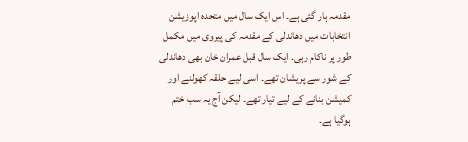مقدمہ ہار گئی ہے۔ اس ایک سال میں متحدہ اپوزیشن انتخابات میں دھاندلی کے مقدمہ کی پیروی میں مکمل طور پر ناکام رہی۔ ایک سال قبل عمران خان بھی دھاندلی کے شور سے پریشان تھے۔ اسی لیے حلقہ کھولنے اور کمیشن بنانے کے لیے تیار تھے۔ لیکن آج یہ سب ختم ہوگیا ہے۔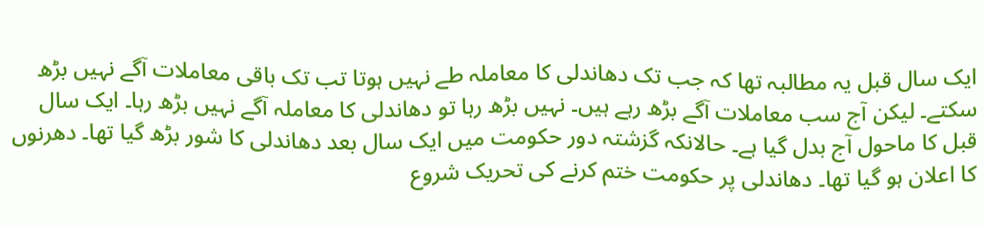ایک سال قبل یہ مطالبہ تھا کہ جب تک دھاندلی کا معاملہ طے نہیں ہوتا تب تک باقی معاملات آگے نہیں بڑھ سکتے۔ لیکن آج سب معاملات آگے بڑھ رہے ہیں۔ نہیں بڑھ رہا تو دھاندلی کا معاملہ آگے نہیں بڑھ رہا۔ ایک سال قبل کا ماحول آج بدل گیا ہے۔ حالانکہ گزشتہ دور حکومت میں ایک سال بعد دھاندلی کا شور بڑھ گیا تھا۔ دھرنوں کا اعلان ہو گیا تھا۔ دھاندلی پر حکومت ختم کرنے کی تحریک شروع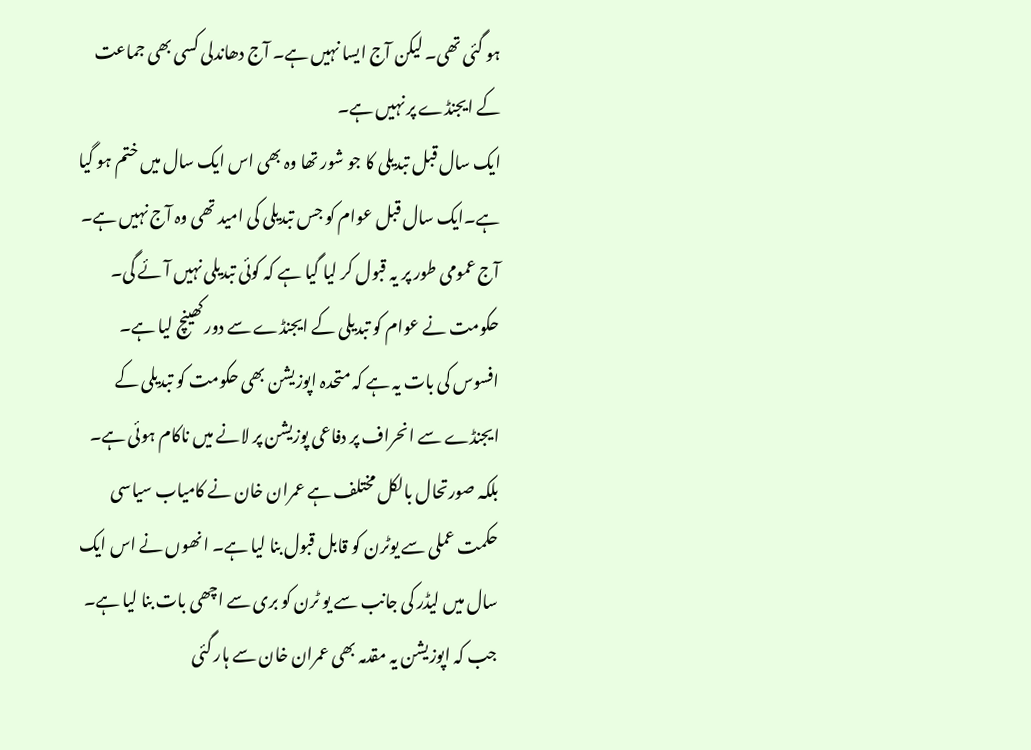ہو گئی تھی۔ لیکن آج ایسا نہیں ہے۔ آج دھاندلی کسی بھی جماعت کے ایجنڈے پر نہیں ہے۔
ایک سال قبل تبدیلی کا جو شور تھا وہ بھی اس ایک سال میں ختم ہو گیا ہے۔ایک سال قبل عوام کو جس تبدیلی کی امید تھی وہ آج نہیں ہے۔ آج عمومی طور پر یہ قبول کر لیا گیا ہے کہ کوئی تبدیلی نہیں آئے گی۔ حکومت نے عوام کو تبدیلی کے ایجنڈے سے دور کھینچ لیا ہے۔ افسوس کی بات یہ ہے کہ متحدہ اپوزیشن بھی حکومت کو تبدیلی کے ایجنڈے سے انحراف پر دفاعی پوزیشن پر لانے میں ناکام ہوئی ہے۔ بلکہ صورتحال بالکل مختلف ہے عمران خان نے کامیاب سیاسی حکمت عملی سے یوٹرن کو قابل قبول بنا لیا ہے۔ انھوں نے اس ایک سال میں لیڈر کی جانب سے یو ٹرن کو بری سے اچھی بات بنا لیا ہے۔ جب کہ اپوزیشن یہ مقدمہ بھی عمران خان سے ہار گئی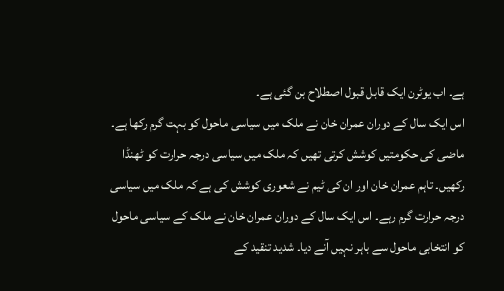ہے۔ اب یوٹرن ایک قابل قبول اصطلاح بن گئی ہے۔
اس ایک سال کے دوران عمران خان نے ملک میں سیاسی ماحول کو بہت گرم رکھا ہے۔ ماضی کی حکومتیں کوشش کرتی تھیں کہ ملک میں سیاسی درجہ حرارت کو ٹھنڈا رکھیں۔ تاہم عمران خان اور ان کی ٹیم نے شعوری کوشش کی ہے کہ ملک میں سیاسی درجہ حرارت گرم رہے۔ اس ایک سال کے دوران عمران خان نے ملک کے سیاسی ماحول کو انتخابی ماحول سے باہر نہیں آنے دیا۔ شدید تنقید کے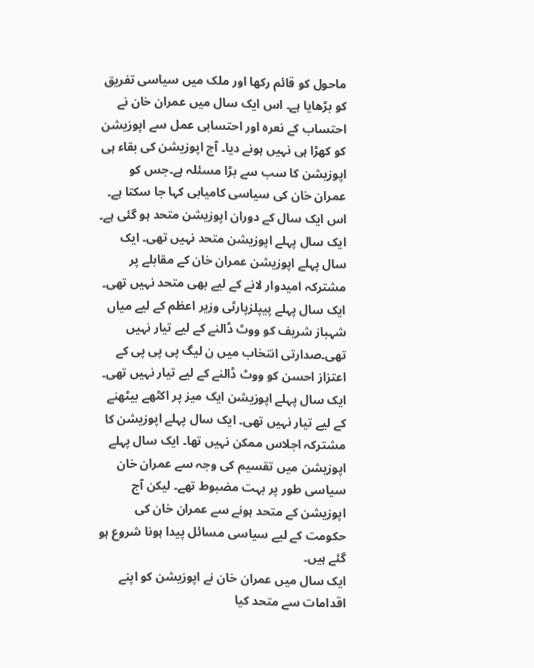ماحول کو قائم رکھا اور ملک میں سیاسی تفریق کو بڑھایا ہے۔ اس ایک سال میں عمران خان نے احتساب کے نعرہ اور احتسابی عمل سے اپوزیشن کو کھڑا ہی نہیں ہونے دیا۔ آج اپوزیشن کی بقاء ہی اپوزیشن کا سب سے بڑا مسئلہ ہے۔جس کو عمران خان کی سیاسی کامیابی کہا جا سکتا ہے۔
اس ایک سال کے دوران اپوزیشن متحد ہو گئی ہے۔ ایک سال پہلے اپوزیشن متحد نہیں تھی۔ ایک سال پہلے اپوزیشن عمران خان کے مقابلے پر مشترکہ امیدوار لانے کے لیے بھی متحد نہیں تھی۔ ایک سال پہلے پیپلزپارٹی وزیر اعظم کے لیے میاں شہباز شریف کو ووٹ ڈالنے کے لیے تیار نہیں تھی۔صدارتی انتخاب میں ن لیگ پی پی پی کے اعتزاز احسن کو ووٹ ڈالنے کے لیے تیار نہیں تھی۔ ایک سال پہلے اپوزیشن ایک میز پر اکٹھے بیٹھنے کے لیے تیار نہیں تھی۔ ایک سال پہلے اپوزیشن کا مشترکہ اجلاس ممکن نہیں تھا۔ ایک سال پہلے اپوزیشن میں تقسیم کی وجہ سے عمران خان سیاسی طور پر بہت مضبوط تھے۔ لیکن آج اپوزیشن کے متحد ہونے سے عمران خان کی حکومت کے لیے سیاسی مسائل پیدا ہونا شروع ہو گئے ہیں۔
ایک سال میں عمران خان نے اپوزیشن کو اپنے اقدامات سے متحد کیا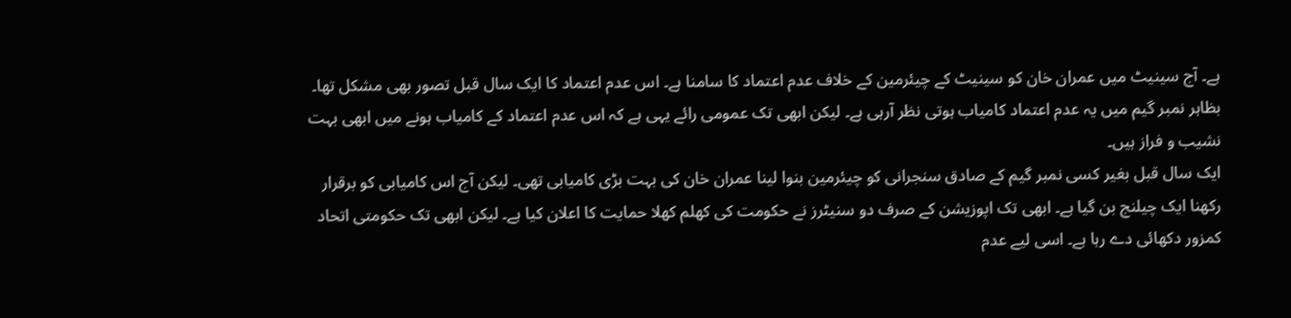ہے۔ آج سینیٹ میں عمران خان کو سینیٹ کے چیئرمین کے خلاف عدم اعتماد کا سامنا ہے۔ اس عدم اعتماد کا ایک سال قبل تصور بھی مشکل تھا۔ بظاہر نمبر گیم میں یہ عدم اعتماد کامیاب ہوتی نظر آرہی ہے۔ لیکن ابھی تک عمومی رائے یہی ہے کہ اس عدم اعتماد کے کامیاب ہونے میں ابھی بہت نشیب و فراز ہیں۔
ایک سال قبل بغیر کسی نمبر گیم کے صادق سنجرانی کو چیئرمین بنوا لینا عمران خان کی بہت بڑی کامیابی تھی۔ لیکن آج اس کامیابی کو برقرار رکھنا ایک چیلنج بن گیا ہے۔ ابھی تک اپوزیشن کے صرف دو سنیٹرز نے حکومت کی کھلم کھلا حمایت کا اعلان کیا ہے۔ لیکن ابھی تک حکومتی اتحاد کمزور دکھائی دے رہا ہے۔ اسی لیے عدم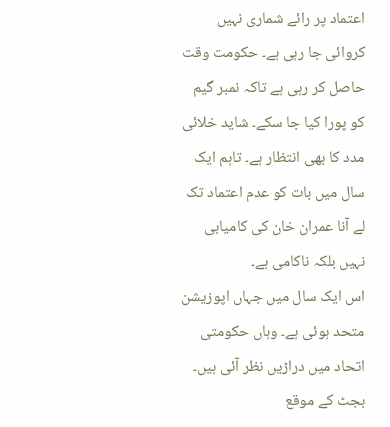اعتماد پر رائے شماری نہیں کروائی جا رہی ہے۔ حکومت وقت حاصل کر رہی ہے تاکہ نمبر گیم کو پورا کیا جا سکے۔ شاید خلائی مدد کا بھی انتظار ہے۔ تاہم ایک سال میں بات کو عدم اعتماد تک لے آنا عمران خان کی کامیابی نہیں بلکہ ناکامی ہے۔
اس ایک سال میں جہاں اپوزیشن متحد ہوئی ہے۔ وہاں حکومتی اتحاد میں دراڑیں نظر آئی ہیں۔ بجٹ کے موقع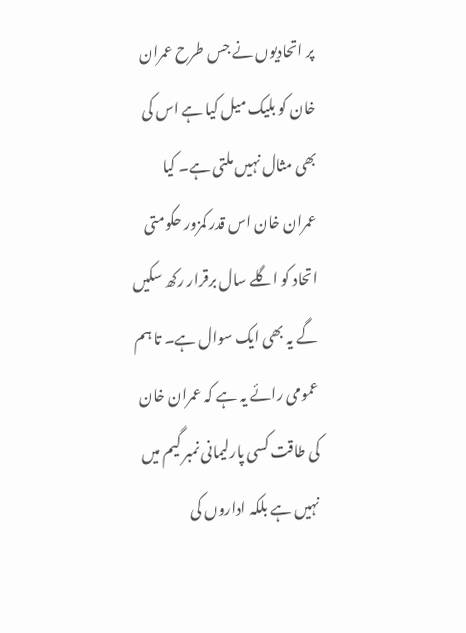پر اتحادیوں نے جس طرح عمران خان کو بلیک میل کیا ہے اس کی بھی مثال نہیں ملتی ہے۔ کیا عمران خان اس قدر کمزور حکومتی اتحاد کو اگلے سال برقرار رکھ سکیں گے یہ بھی ایک سوال ہے۔ تا ہم عمومی رائے یہ ہے کہ عمران خان کی طاقت کسی پارلیمانی نمبر گیم میں نہیں ہے بلکہ اداروں کی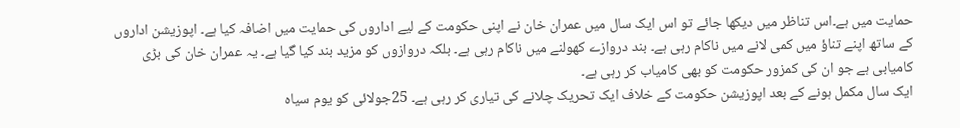حمایت میں ہے۔اس تناظر میں دیکھا جائے تو اس ایک سال میں عمران خان نے اپنی حکومت کے لیے اداروں کی حمایت میں اضافہ کیا ہے۔ اپوزیشن اداروں کے ساتھ اپنے تناؤ میں کمی لانے میں ناکام رہی ہے۔ بند دروازے کھولنے میں ناکام رہی ہے۔ بلکہ دروازوں کو مزید بند کیا گیا ہے۔ یہ عمران خان کی بڑی کامیابی ہے جو ان کی کمزور حکومت کو بھی کامیاب کر رہی ہے۔
ایک سال مکمل ہونے کے بعد اپوزیشن حکومت کے خلاف ایک تحریک چلانے کی تیاری کر رہی ہے۔ 25جولائی کو یوم سیاہ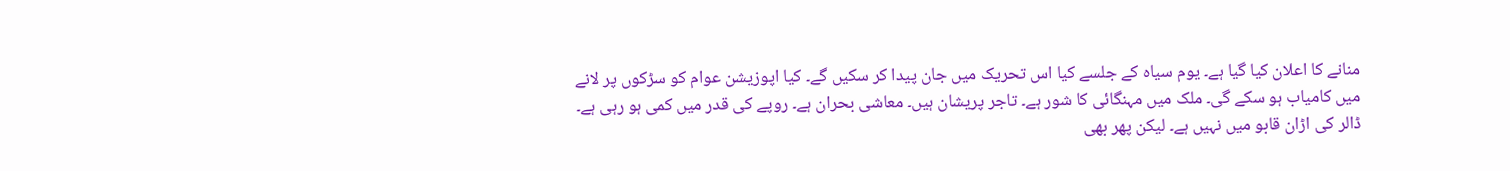منانے کا اعلان کیا گیا ہے۔ یوم سیاہ کے جلسے کیا اس تحریک میں جان پیدا کر سکیں گے۔ کیا اپوزیشن عوام کو سڑکوں پر لانے میں کامیاب ہو سکے گی۔ ملک میں مہنگائی کا شور ہے۔ تاجر پریشان ہیں۔ معاشی بحران ہے۔ روپے کی قدر میں کمی ہو رہی ہے۔ ڈالر کی اڑان قابو میں نہیں ہے۔ لیکن پھر بھی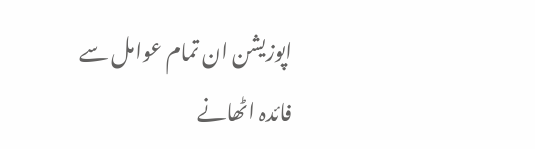اپوزیشن ان تمام عوامل سے فائدہ اٹھانے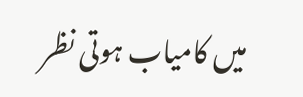میں کامیاب ہوتی نظر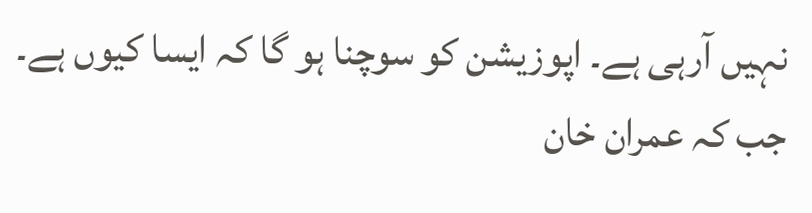نہیں آرہی ہے۔ اپوزیشن کو سوچنا ہو گا کہ ایسا کیوں ہے۔ جب کہ عمران خان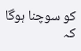کو سوچنا ہوگا کہ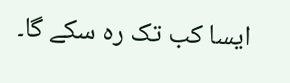ایسا کب تک رہ سکے گا۔